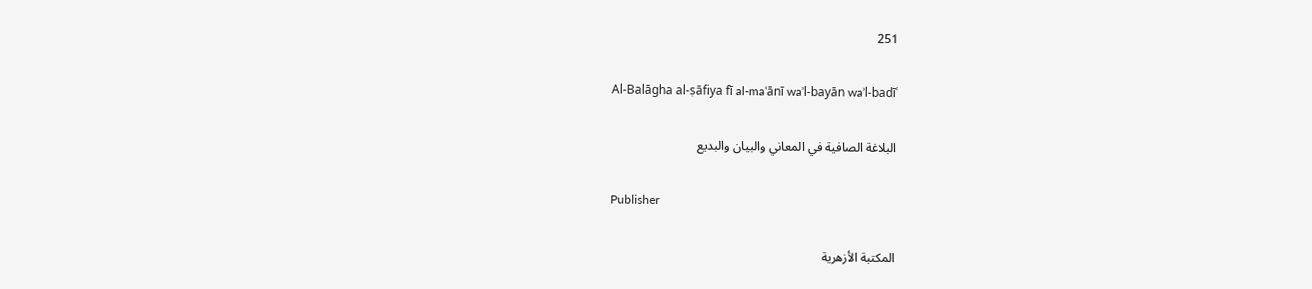251

Al-Balāgha al-ṣāfiya fī al-maʿānī waʾl-bayān waʾl-badīʿ

البلاغة الصافية في المعاني والبيان والبديع

Publisher

المكتبة الأزهرية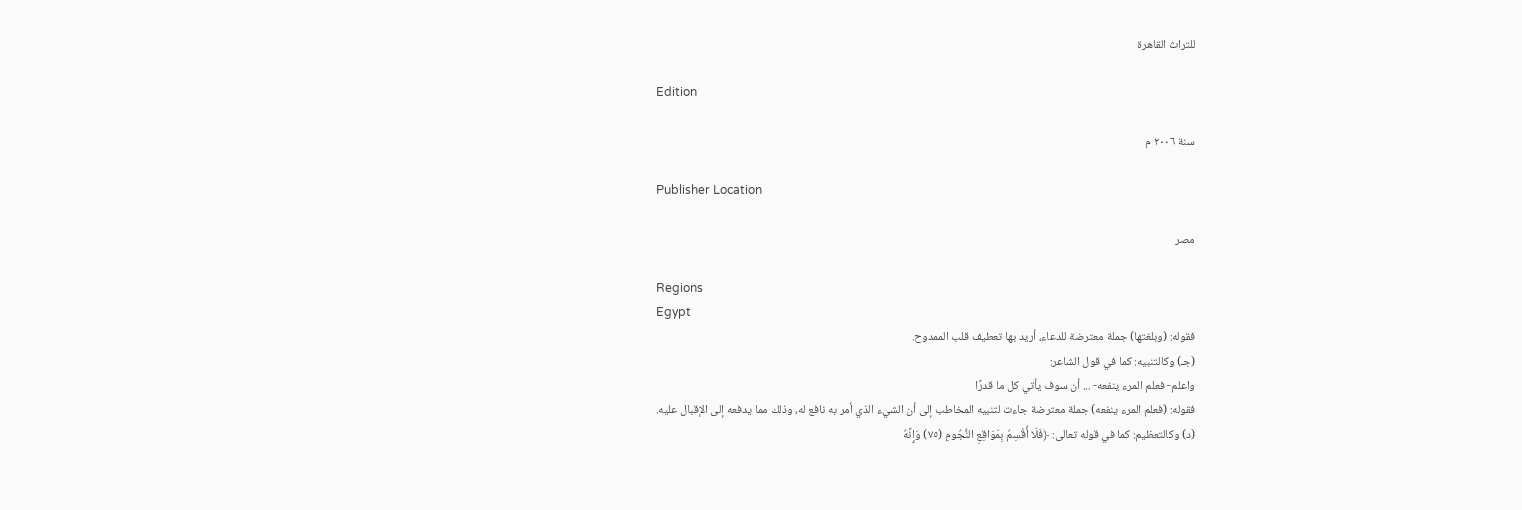للتراث القاهرة

Edition

سنة ٢٠٠٦ م

Publisher Location

مصر

Regions
Egypt
فقوله: (وبلغتها) جملة معترضة للدعاء، أريد بها تعطيف قلب الممدوح.
(جـ) وكالتنبيه: كما في قول الشاعر:
واعلم- فعلم المرء ينفعه- ... أن سوف يأتي كل ما قدرًا
فقوله: (فعلم المرء ينفعه) جملة معترضة جاءت لتنبيه المخاطب إلى أن الشيء الذي أمر به نافع له، وذلك مما يدفعه إلى الإقبال عليه.
(د) وكالتعظيم: كما في قوله تعالى: ﴿فَلَا أُقْسِمُ بِمَوَاقِعِ النُّجُومِ (٧٥) وَإِنَّهُ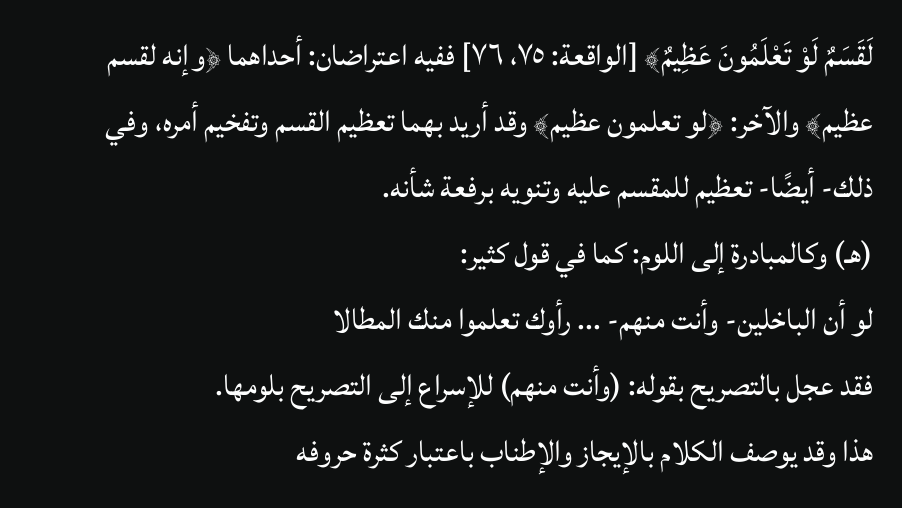لَقَسَمٌ لَوْ تَعْلَمُونَ عَظِيمٌ﴾ [الواقعة: ٧٥، ٧٦] ففيه اعتراضان: أحداهما ﴿وإنه لقسم عظيم﴾ والآخر: ﴿لو تعلمون عظيم﴾ وقد أريد بهما تعظيم القسم وتفخيم أمره، وفي ذلك- أيضًا- تعظيم للمقسم عليه وتنويه برفعة شأنه.
(هـ) وكالمبادرة إلى اللوم: كما في قول كثير:
لو أن الباخلين- وأنت منهم- ... رأوك تعلموا منك المطالا
فقد عجل بالتصريح بقوله: (وأنت منهم) للإسراع إلى التصريح بلومها.
هذا وقد يوصف الكلام بالإيجاز والإطناب باعتبار كثرة حروفه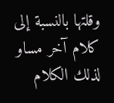وقلتها بالنسبة إلى كلام آخر مساو لذلك الكلام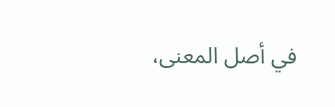في أصل المعنى،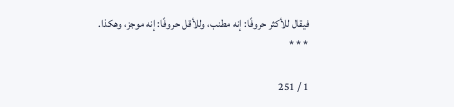فيقال للأكثر حروفًا: إنه مطنب، وللأقل حروفًا: إنه موجز، وهكذا.
* * *

1 / 251